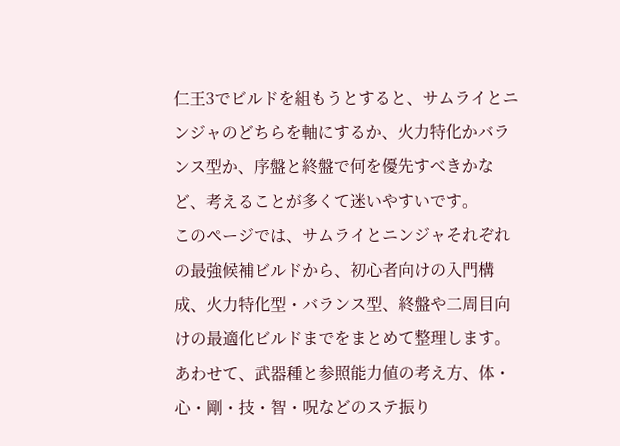仁王3でビルドを組もうとすると、サムライとニンジャのどちらを軸にするか、火力特化かバランス型か、序盤と終盤で何を優先すべきかなど、考えることが多くて迷いやすいです。
このページでは、サムライとニンジャそれぞれの最強候補ビルドから、初心者向けの入門構成、火力特化型・バランス型、終盤や二周目向けの最適化ビルドまでをまとめて整理します。
あわせて、武器種と参照能力値の考え方、体・心・剛・技・智・呪などのステ振り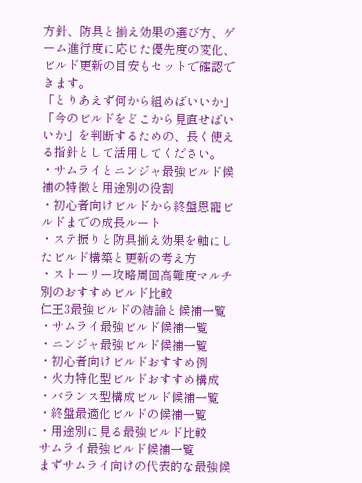方針、防具と揃え効果の選び方、ゲーム進行度に応じた優先度の変化、ビルド更新の目安もセットで確認できます。
「とりあえず何から組めばいいか」「今のビルドをどこから見直せばいいか」を判断するための、長く使える指針として活用してください。
・サムライとニンジャ最強ビルド候補の特徴と用途別の役割
・初心者向けビルドから終盤恩寵ビルドまでの成長ルート
・ステ振りと防具揃え効果を軸にしたビルド構築と更新の考え方
・ストーリー攻略周回高難度マルチ別のおすすめビルド比較
仁王3最強ビルドの結論と候補一覧
・サムライ最強ビルド候補一覧
・ニンジャ最強ビルド候補一覧
・初心者向けビルドおすすめ例
・火力特化型ビルドおすすめ構成
・バランス型構成ビルド候補一覧
・終盤最適化ビルドの候補一覧
・用途別に見る最強ビルド比較
サムライ最強ビルド候補一覧
まずサムライ向けの代表的な最強候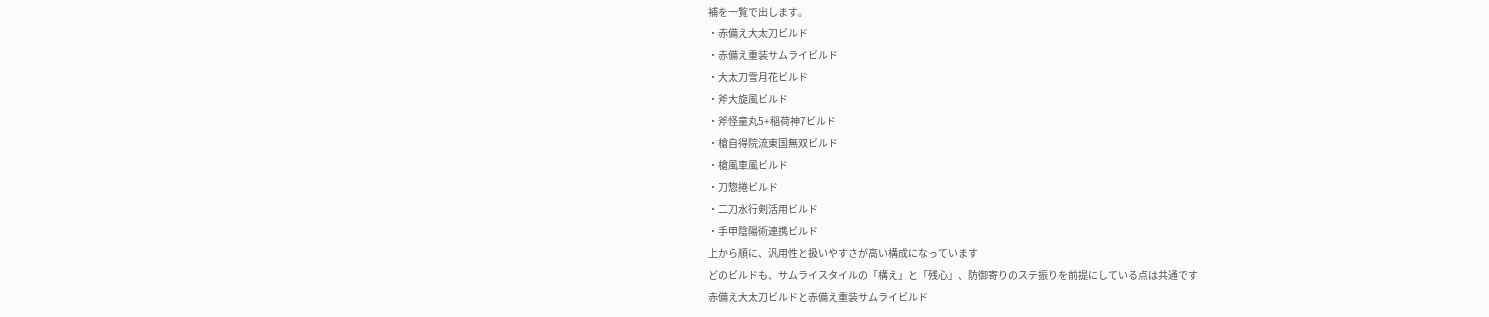補を一覧で出します。
・赤備え大太刀ビルド
・赤備え重装サムライビルド
・大太刀雪月花ビルド
・斧大旋風ビルド
・斧怪童丸5+稲荷神7ビルド
・槍自得院流東国無双ビルド
・槍風車風ビルド
・刀惣捲ビルド
・二刀水行剣活用ビルド
・手甲陰陽術連携ビルド
上から順に、汎用性と扱いやすさが高い構成になっています
どのビルドも、サムライスタイルの「構え」と「残心」、防御寄りのステ振りを前提にしている点は共通です
赤備え大太刀ビルドと赤備え重装サムライビルド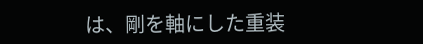は、剛を軸にした重装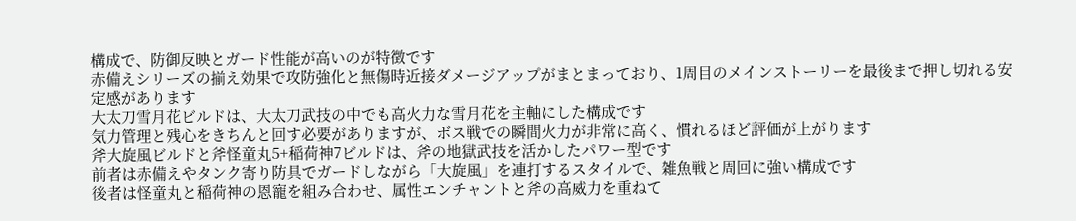構成で、防御反映とガード性能が高いのが特徴です
赤備えシリーズの揃え効果で攻防強化と無傷時近接ダメージアップがまとまっており、1周目のメインストーリーを最後まで押し切れる安定感があります
大太刀雪月花ビルドは、大太刀武技の中でも高火力な雪月花を主軸にした構成です
気力管理と残心をきちんと回す必要がありますが、ボス戦での瞬間火力が非常に高く、慣れるほど評価が上がります
斧大旋風ビルドと斧怪童丸5+稲荷神7ビルドは、斧の地獄武技を活かしたパワー型です
前者は赤備えやタンク寄り防具でガードしながら「大旋風」を連打するスタイルで、雑魚戦と周回に強い構成です
後者は怪童丸と稲荷神の恩寵を組み合わせ、属性エンチャントと斧の高威力を重ねて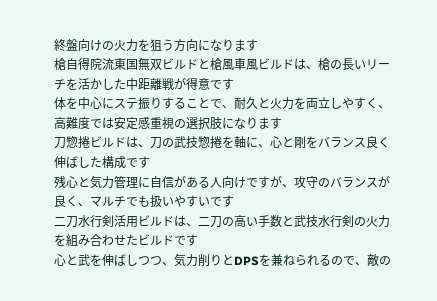終盤向けの火力を狙う方向になります
槍自得院流東国無双ビルドと槍風車風ビルドは、槍の長いリーチを活かした中距離戦が得意です
体を中心にステ振りすることで、耐久と火力を両立しやすく、高難度では安定感重視の選択肢になります
刀惣捲ビルドは、刀の武技惣捲を軸に、心と剛をバランス良く伸ばした構成です
残心と気力管理に自信がある人向けですが、攻守のバランスが良く、マルチでも扱いやすいです
二刀水行剣活用ビルドは、二刀の高い手数と武技水行剣の火力を組み合わせたビルドです
心と武を伸ばしつつ、気力削りとDPSを兼ねられるので、敵の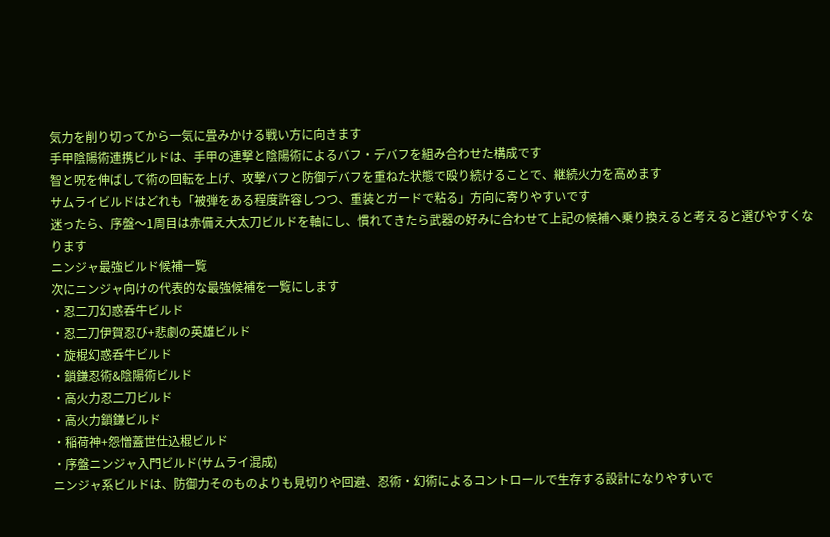気力を削り切ってから一気に畳みかける戦い方に向きます
手甲陰陽術連携ビルドは、手甲の連撃と陰陽術によるバフ・デバフを組み合わせた構成です
智と呪を伸ばして術の回転を上げ、攻撃バフと防御デバフを重ねた状態で殴り続けることで、継続火力を高めます
サムライビルドはどれも「被弾をある程度許容しつつ、重装とガードで粘る」方向に寄りやすいです
迷ったら、序盤〜1周目は赤備え大太刀ビルドを軸にし、慣れてきたら武器の好みに合わせて上記の候補へ乗り換えると考えると選びやすくなります
ニンジャ最強ビルド候補一覧
次にニンジャ向けの代表的な最強候補を一覧にします
・忍二刀幻惑呑牛ビルド
・忍二刀伊賀忍び+悲劇の英雄ビルド
・旋棍幻惑呑牛ビルド
・鎖鎌忍術&陰陽術ビルド
・高火力忍二刀ビルド
・高火力鎖鎌ビルド
・稲荷神+怨憎蓋世仕込棍ビルド
・序盤ニンジャ入門ビルド(サムライ混成)
ニンジャ系ビルドは、防御力そのものよりも見切りや回避、忍術・幻術によるコントロールで生存する設計になりやすいで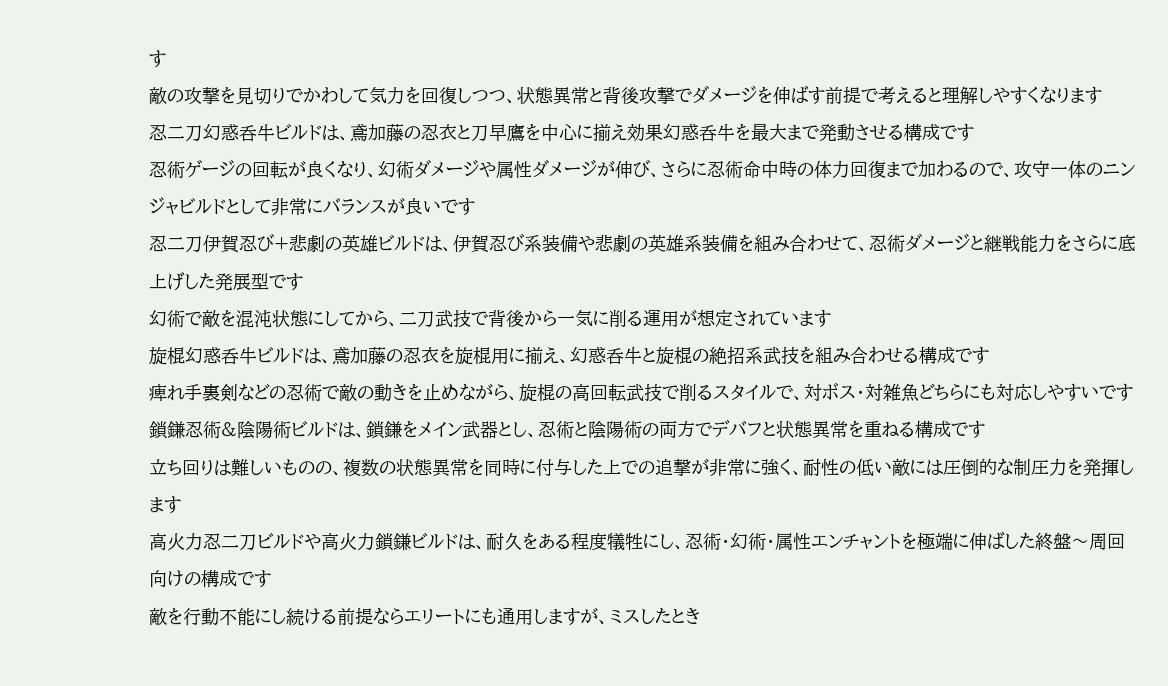す
敵の攻撃を見切りでかわして気力を回復しつつ、状態異常と背後攻撃でダメージを伸ばす前提で考えると理解しやすくなります
忍二刀幻惑呑牛ビルドは、鳶加藤の忍衣と刀早鷹を中心に揃え効果幻惑呑牛を最大まで発動させる構成です
忍術ゲージの回転が良くなり、幻術ダメージや属性ダメージが伸び、さらに忍術命中時の体力回復まで加わるので、攻守一体のニンジャビルドとして非常にバランスが良いです
忍二刀伊賀忍び+悲劇の英雄ビルドは、伊賀忍び系装備や悲劇の英雄系装備を組み合わせて、忍術ダメージと継戦能力をさらに底上げした発展型です
幻術で敵を混沌状態にしてから、二刀武技で背後から一気に削る運用が想定されています
旋棍幻惑呑牛ビルドは、鳶加藤の忍衣を旋棍用に揃え、幻惑呑牛と旋棍の絶招系武技を組み合わせる構成です
痺れ手裏剣などの忍術で敵の動きを止めながら、旋棍の高回転武技で削るスタイルで、対ボス・対雑魚どちらにも対応しやすいです
鎖鎌忍術&陰陽術ビルドは、鎖鎌をメイン武器とし、忍術と陰陽術の両方でデバフと状態異常を重ねる構成です
立ち回りは難しいものの、複数の状態異常を同時に付与した上での追撃が非常に強く、耐性の低い敵には圧倒的な制圧力を発揮します
高火力忍二刀ビルドや高火力鎖鎌ビルドは、耐久をある程度犠牲にし、忍術・幻術・属性エンチャントを極端に伸ばした終盤〜周回向けの構成です
敵を行動不能にし続ける前提ならエリートにも通用しますが、ミスしたとき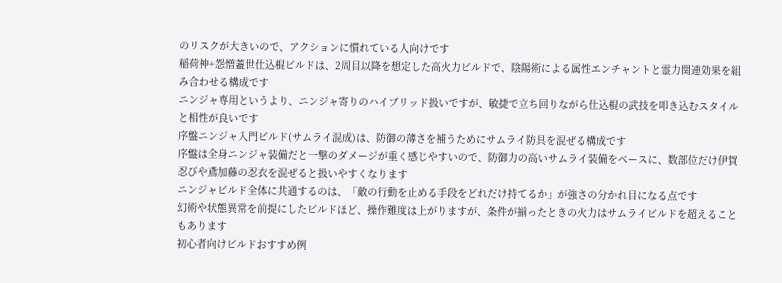のリスクが大きいので、アクションに慣れている人向けです
稲荷神+怨憎蓋世仕込棍ビルドは、2周目以降を想定した高火力ビルドで、陰陽術による属性エンチャントと霊力関連効果を組み合わせる構成です
ニンジャ専用というより、ニンジャ寄りのハイブリッド扱いですが、敏捷で立ち回りながら仕込棍の武技を叩き込むスタイルと相性が良いです
序盤ニンジャ入門ビルド(サムライ混成)は、防御の薄さを補うためにサムライ防具を混ぜる構成です
序盤は全身ニンジャ装備だと一撃のダメージが重く感じやすいので、防御力の高いサムライ装備をベースに、数部位だけ伊賀忍びや鳶加藤の忍衣を混ぜると扱いやすくなります
ニンジャビルド全体に共通するのは、「敵の行動を止める手段をどれだけ持てるか」が強さの分かれ目になる点です
幻術や状態異常を前提にしたビルドほど、操作難度は上がりますが、条件が揃ったときの火力はサムライビルドを超えることもあります
初心者向けビルドおすすめ例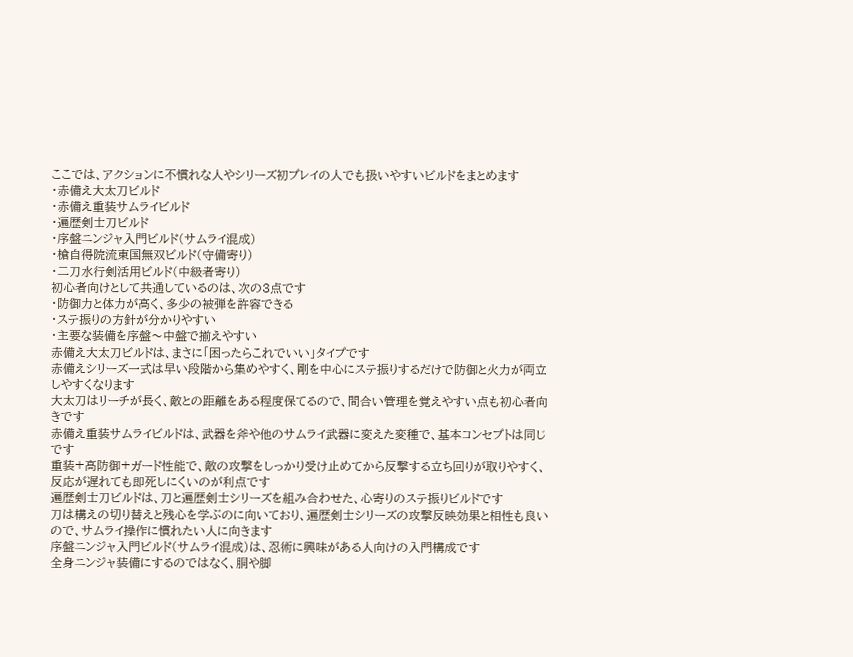ここでは、アクションに不慣れな人やシリーズ初プレイの人でも扱いやすいビルドをまとめます
・赤備え大太刀ビルド
・赤備え重装サムライビルド
・遍歴剣士刀ビルド
・序盤ニンジャ入門ビルド(サムライ混成)
・槍自得院流東国無双ビルド(守備寄り)
・二刀水行剣活用ビルド(中級者寄り)
初心者向けとして共通しているのは、次の3点です
・防御力と体力が高く、多少の被弾を許容できる
・ステ振りの方針が分かりやすい
・主要な装備を序盤〜中盤で揃えやすい
赤備え大太刀ビルドは、まさに「困ったらこれでいい」タイプです
赤備えシリーズ一式は早い段階から集めやすく、剛を中心にステ振りするだけで防御と火力が両立しやすくなります
大太刀はリーチが長く、敵との距離をある程度保てるので、間合い管理を覚えやすい点も初心者向きです
赤備え重装サムライビルドは、武器を斧や他のサムライ武器に変えた変種で、基本コンセプトは同じです
重装+高防御+ガード性能で、敵の攻撃をしっかり受け止めてから反撃する立ち回りが取りやすく、反応が遅れても即死しにくいのが利点です
遍歴剣士刀ビルドは、刀と遍歴剣士シリーズを組み合わせた、心寄りのステ振りビルドです
刀は構えの切り替えと残心を学ぶのに向いており、遍歴剣士シリーズの攻撃反映効果と相性も良いので、サムライ操作に慣れたい人に向きます
序盤ニンジャ入門ビルド(サムライ混成)は、忍術に興味がある人向けの入門構成です
全身ニンジャ装備にするのではなく、胴や脚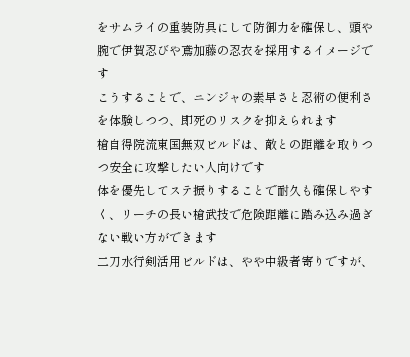をサムライの重装防具にして防御力を確保し、頭や腕で伊賀忍びや鳶加藤の忍衣を採用するイメージです
こうすることで、ニンジャの素早さと忍術の便利さを体験しつつ、即死のリスクを抑えられます
槍自得院流東国無双ビルドは、敵との距離を取りつつ安全に攻撃したい人向けです
体を優先してステ振りすることで耐久も確保しやすく、リーチの長い槍武技で危険距離に踏み込み過ぎない戦い方ができます
二刀水行剣活用ビルドは、やや中級者寄りですが、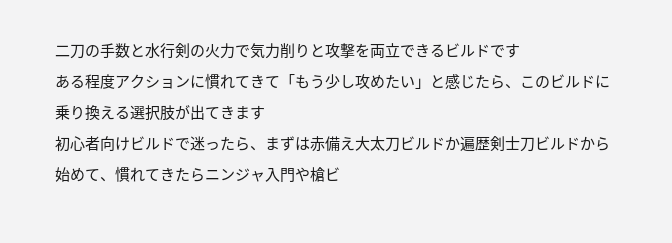二刀の手数と水行剣の火力で気力削りと攻撃を両立できるビルドです
ある程度アクションに慣れてきて「もう少し攻めたい」と感じたら、このビルドに乗り換える選択肢が出てきます
初心者向けビルドで迷ったら、まずは赤備え大太刀ビルドか遍歴剣士刀ビルドから始めて、慣れてきたらニンジャ入門や槍ビ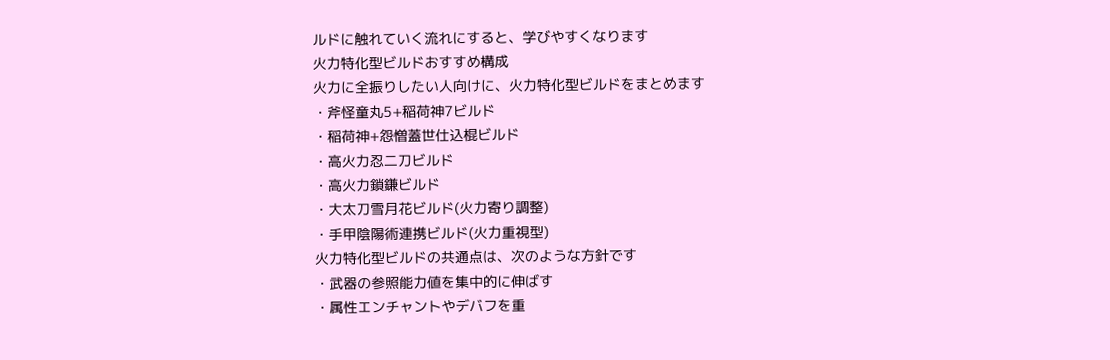ルドに触れていく流れにすると、学びやすくなります
火力特化型ビルドおすすめ構成
火力に全振りしたい人向けに、火力特化型ビルドをまとめます
・斧怪童丸5+稲荷神7ビルド
・稲荷神+怨憎蓋世仕込棍ビルド
・高火力忍二刀ビルド
・高火力鎖鎌ビルド
・大太刀雪月花ビルド(火力寄り調整)
・手甲陰陽術連携ビルド(火力重視型)
火力特化型ビルドの共通点は、次のような方針です
・武器の参照能力値を集中的に伸ばす
・属性エンチャントやデバフを重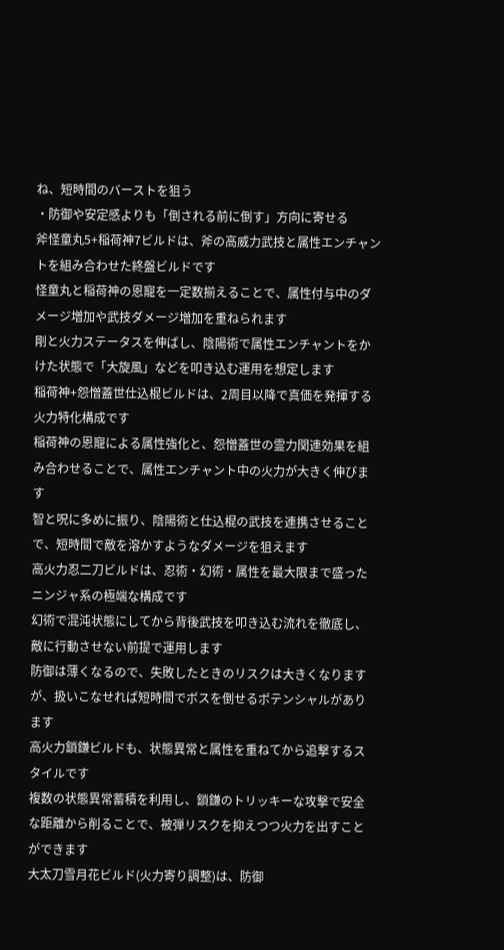ね、短時間のバーストを狙う
・防御や安定感よりも「倒される前に倒す」方向に寄せる
斧怪童丸5+稲荷神7ビルドは、斧の高威力武技と属性エンチャントを組み合わせた終盤ビルドです
怪童丸と稲荷神の恩寵を一定数揃えることで、属性付与中のダメージ増加や武技ダメージ増加を重ねられます
剛と火力ステータスを伸ばし、陰陽術で属性エンチャントをかけた状態で「大旋風」などを叩き込む運用を想定します
稲荷神+怨憎蓋世仕込棍ビルドは、2周目以降で真価を発揮する火力特化構成です
稲荷神の恩寵による属性強化と、怨憎蓋世の霊力関連効果を組み合わせることで、属性エンチャント中の火力が大きく伸びます
智と呪に多めに振り、陰陽術と仕込棍の武技を連携させることで、短時間で敵を溶かすようなダメージを狙えます
高火力忍二刀ビルドは、忍術・幻術・属性を最大限まで盛ったニンジャ系の極端な構成です
幻術で混沌状態にしてから背後武技を叩き込む流れを徹底し、敵に行動させない前提で運用します
防御は薄くなるので、失敗したときのリスクは大きくなりますが、扱いこなせれば短時間でボスを倒せるポテンシャルがあります
高火力鎖鎌ビルドも、状態異常と属性を重ねてから追撃するスタイルです
複数の状態異常蓄積を利用し、鎖鎌のトリッキーな攻撃で安全な距離から削ることで、被弾リスクを抑えつつ火力を出すことができます
大太刀雪月花ビルド(火力寄り調整)は、防御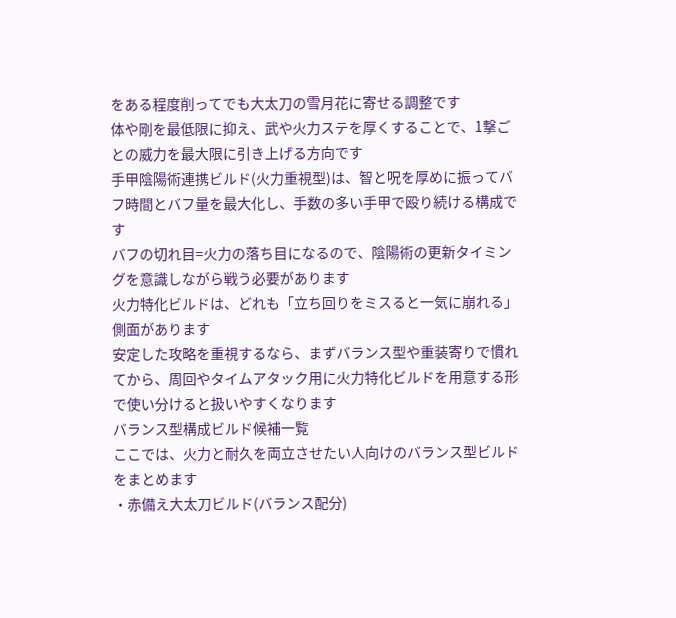をある程度削ってでも大太刀の雪月花に寄せる調整です
体や剛を最低限に抑え、武や火力ステを厚くすることで、1撃ごとの威力を最大限に引き上げる方向です
手甲陰陽術連携ビルド(火力重視型)は、智と呪を厚めに振ってバフ時間とバフ量を最大化し、手数の多い手甲で殴り続ける構成です
バフの切れ目=火力の落ち目になるので、陰陽術の更新タイミングを意識しながら戦う必要があります
火力特化ビルドは、どれも「立ち回りをミスると一気に崩れる」側面があります
安定した攻略を重視するなら、まずバランス型や重装寄りで慣れてから、周回やタイムアタック用に火力特化ビルドを用意する形で使い分けると扱いやすくなります
バランス型構成ビルド候補一覧
ここでは、火力と耐久を両立させたい人向けのバランス型ビルドをまとめます
・赤備え大太刀ビルド(バランス配分)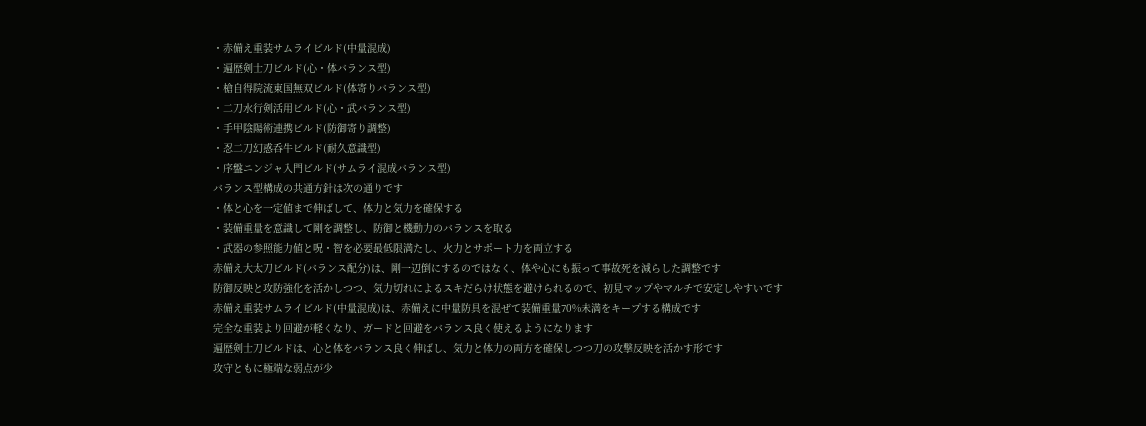・赤備え重装サムライビルド(中量混成)
・遍歴剣士刀ビルド(心・体バランス型)
・槍自得院流東国無双ビルド(体寄りバランス型)
・二刀水行剣活用ビルド(心・武バランス型)
・手甲陰陽術連携ビルド(防御寄り調整)
・忍二刀幻惑呑牛ビルド(耐久意識型)
・序盤ニンジャ入門ビルド(サムライ混成バランス型)
バランス型構成の共通方針は次の通りです
・体と心を一定値まで伸ばして、体力と気力を確保する
・装備重量を意識して剛を調整し、防御と機動力のバランスを取る
・武器の参照能力値と呪・智を必要最低限満たし、火力とサポート力を両立する
赤備え大太刀ビルド(バランス配分)は、剛一辺倒にするのではなく、体や心にも振って事故死を減らした調整です
防御反映と攻防強化を活かしつつ、気力切れによるスキだらけ状態を避けられるので、初見マップやマルチで安定しやすいです
赤備え重装サムライビルド(中量混成)は、赤備えに中量防具を混ぜて装備重量70%未満をキープする構成です
完全な重装より回避が軽くなり、ガードと回避をバランス良く使えるようになります
遍歴剣士刀ビルドは、心と体をバランス良く伸ばし、気力と体力の両方を確保しつつ刀の攻撃反映を活かす形です
攻守ともに極端な弱点が少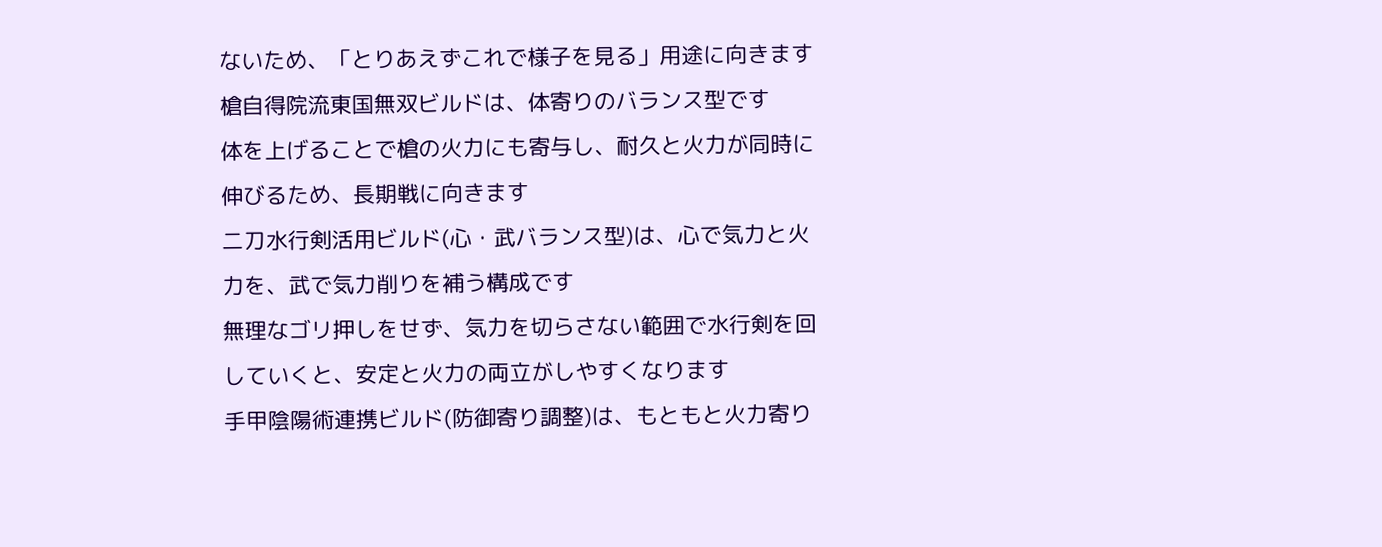ないため、「とりあえずこれで様子を見る」用途に向きます
槍自得院流東国無双ビルドは、体寄りのバランス型です
体を上げることで槍の火力にも寄与し、耐久と火力が同時に伸びるため、長期戦に向きます
二刀水行剣活用ビルド(心・武バランス型)は、心で気力と火力を、武で気力削りを補う構成です
無理なゴリ押しをせず、気力を切らさない範囲で水行剣を回していくと、安定と火力の両立がしやすくなります
手甲陰陽術連携ビルド(防御寄り調整)は、もともと火力寄り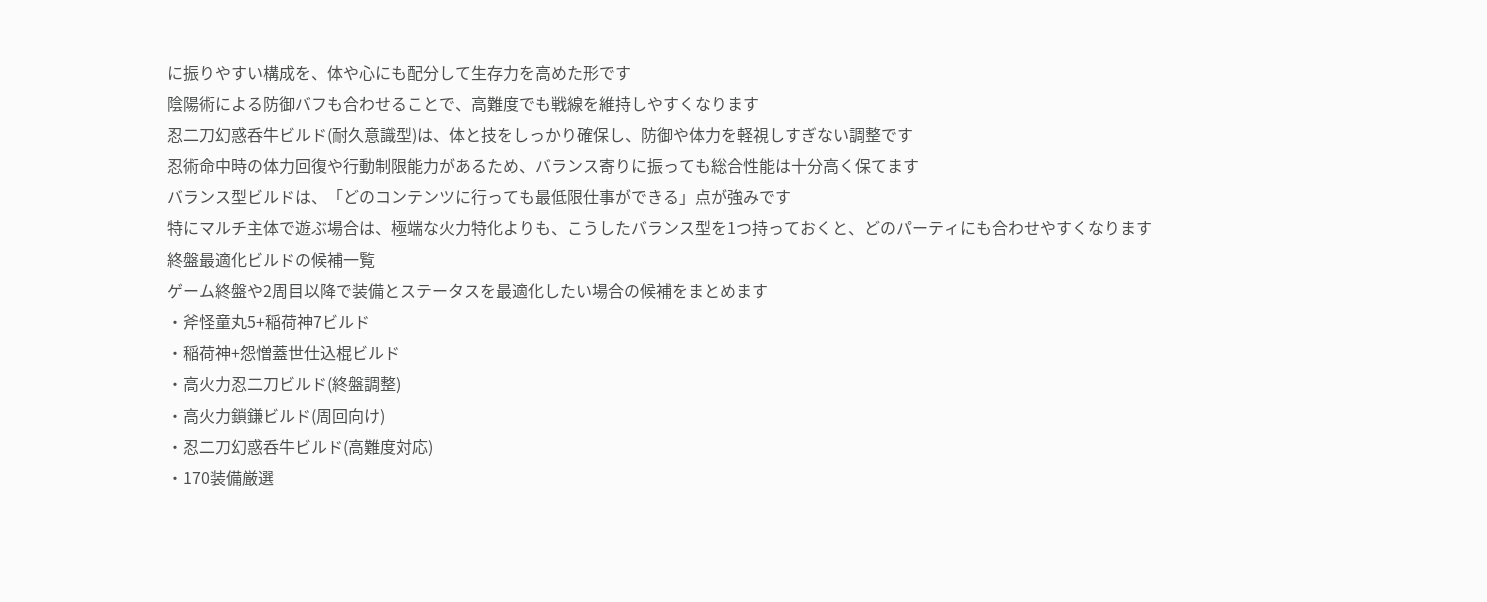に振りやすい構成を、体や心にも配分して生存力を高めた形です
陰陽術による防御バフも合わせることで、高難度でも戦線を維持しやすくなります
忍二刀幻惑呑牛ビルド(耐久意識型)は、体と技をしっかり確保し、防御や体力を軽視しすぎない調整です
忍術命中時の体力回復や行動制限能力があるため、バランス寄りに振っても総合性能は十分高く保てます
バランス型ビルドは、「どのコンテンツに行っても最低限仕事ができる」点が強みです
特にマルチ主体で遊ぶ場合は、極端な火力特化よりも、こうしたバランス型を1つ持っておくと、どのパーティにも合わせやすくなります
終盤最適化ビルドの候補一覧
ゲーム終盤や2周目以降で装備とステータスを最適化したい場合の候補をまとめます
・斧怪童丸5+稲荷神7ビルド
・稲荷神+怨憎蓋世仕込棍ビルド
・高火力忍二刀ビルド(終盤調整)
・高火力鎖鎌ビルド(周回向け)
・忍二刀幻惑呑牛ビルド(高難度対応)
・170装備厳選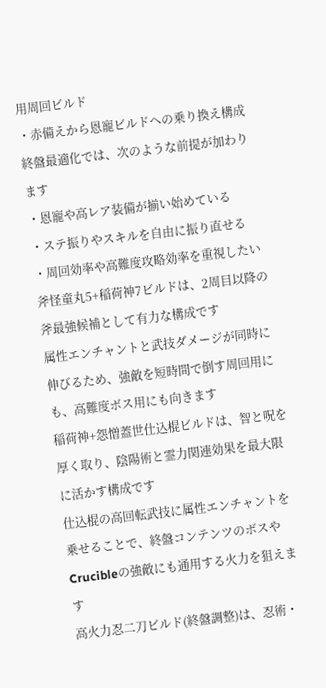用周回ビルド
・赤備えから恩寵ビルドへの乗り換え構成
終盤最適化では、次のような前提が加わります
・恩寵や高レア装備が揃い始めている
・ステ振りやスキルを自由に振り直せる
・周回効率や高難度攻略効率を重視したい
斧怪童丸5+稲荷神7ビルドは、2周目以降の斧最強候補として有力な構成です
属性エンチャントと武技ダメージが同時に伸びるため、強敵を短時間で倒す周回用にも、高難度ボス用にも向きます
稲荷神+怨憎蓋世仕込棍ビルドは、智と呪を厚く取り、陰陽術と霊力関連効果を最大限に活かす構成です
仕込棍の高回転武技に属性エンチャントを乗せることで、終盤コンテンツのボスやCrucibleの強敵にも通用する火力を狙えます
高火力忍二刀ビルド(終盤調整)は、忍術・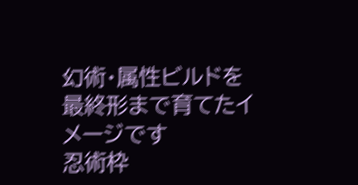幻術・属性ビルドを最終形まで育てたイメージです
忍術枠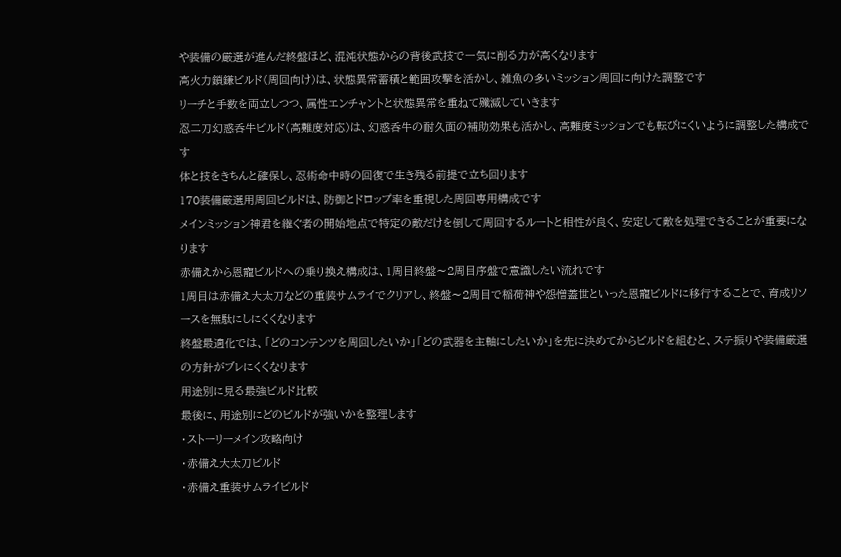や装備の厳選が進んだ終盤ほど、混沌状態からの背後武技で一気に削る力が高くなります
高火力鎖鎌ビルド(周回向け)は、状態異常蓄積と範囲攻撃を活かし、雑魚の多いミッション周回に向けた調整です
リーチと手数を両立しつつ、属性エンチャントと状態異常を重ねて殲滅していきます
忍二刀幻惑呑牛ビルド(高難度対応)は、幻惑呑牛の耐久面の補助効果も活かし、高難度ミッションでも転びにくいように調整した構成です
体と技をきちんと確保し、忍術命中時の回復で生き残る前提で立ち回ります
170装備厳選用周回ビルドは、防御とドロップ率を重視した周回専用構成です
メインミッション神君を継ぐ者の開始地点で特定の敵だけを倒して周回するルートと相性が良く、安定して敵を処理できることが重要になります
赤備えから恩寵ビルドへの乗り換え構成は、1周目終盤〜2周目序盤で意識したい流れです
1周目は赤備え大太刀などの重装サムライでクリアし、終盤〜2周目で稲荷神や怨憎蓋世といった恩寵ビルドに移行することで、育成リソースを無駄にしにくくなります
終盤最適化では、「どのコンテンツを周回したいか」「どの武器を主軸にしたいか」を先に決めてからビルドを組むと、ステ振りや装備厳選の方針がブレにくくなります
用途別に見る最強ビルド比較
最後に、用途別にどのビルドが強いかを整理します
・ストーリーメイン攻略向け
・赤備え大太刀ビルド
・赤備え重装サムライビルド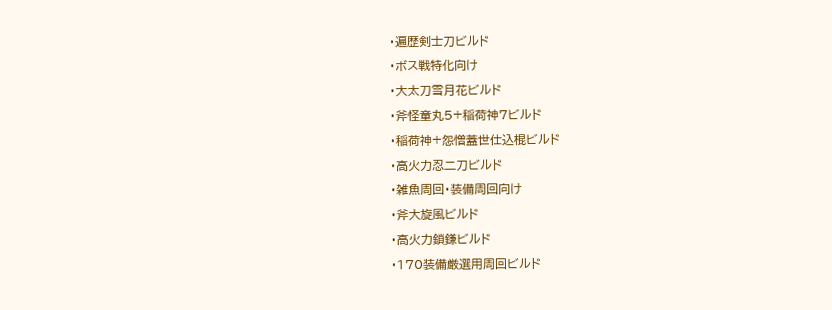・遍歴剣士刀ビルド
・ボス戦特化向け
・大太刀雪月花ビルド
・斧怪童丸5+稲荷神7ビルド
・稲荷神+怨憎蓋世仕込棍ビルド
・高火力忍二刀ビルド
・雑魚周回・装備周回向け
・斧大旋風ビルド
・高火力鎖鎌ビルド
・170装備厳選用周回ビルド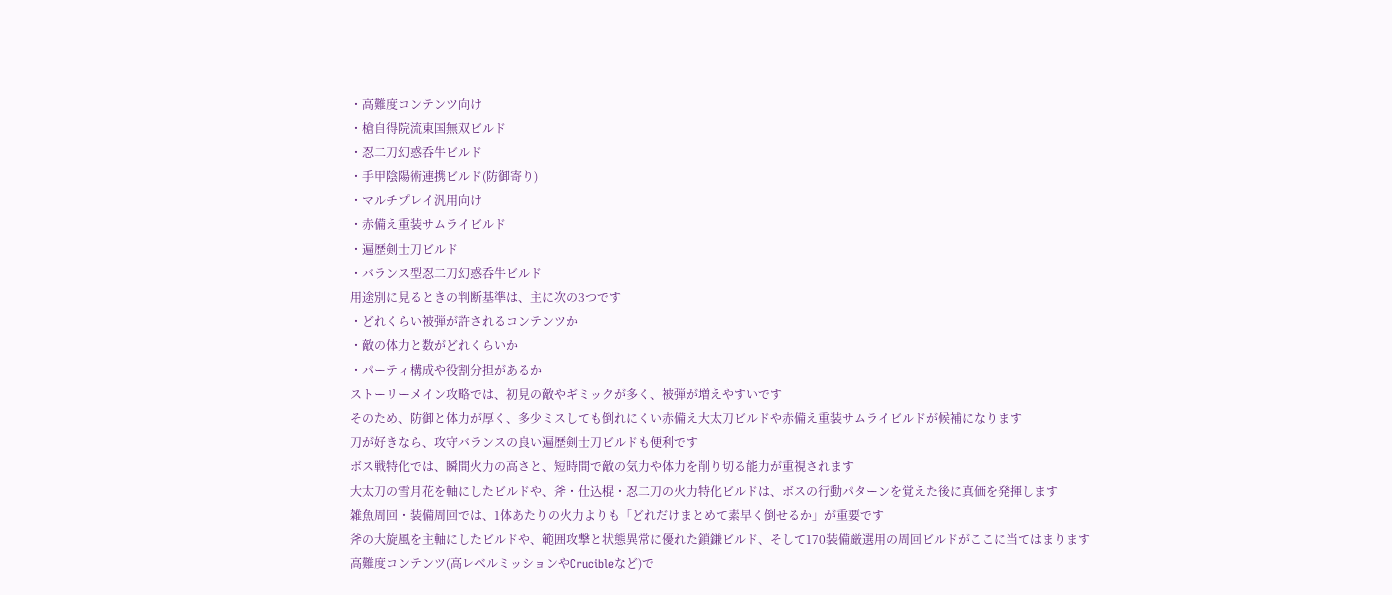・高難度コンテンツ向け
・槍自得院流東国無双ビルド
・忍二刀幻惑呑牛ビルド
・手甲陰陽術連携ビルド(防御寄り)
・マルチプレイ汎用向け
・赤備え重装サムライビルド
・遍歴剣士刀ビルド
・バランス型忍二刀幻惑呑牛ビルド
用途別に見るときの判断基準は、主に次の3つです
・どれくらい被弾が許されるコンテンツか
・敵の体力と数がどれくらいか
・パーティ構成や役割分担があるか
ストーリーメイン攻略では、初見の敵やギミックが多く、被弾が増えやすいです
そのため、防御と体力が厚く、多少ミスしても倒れにくい赤備え大太刀ビルドや赤備え重装サムライビルドが候補になります
刀が好きなら、攻守バランスの良い遍歴剣士刀ビルドも便利です
ボス戦特化では、瞬間火力の高さと、短時間で敵の気力や体力を削り切る能力が重視されます
大太刀の雪月花を軸にしたビルドや、斧・仕込棍・忍二刀の火力特化ビルドは、ボスの行動パターンを覚えた後に真価を発揮します
雑魚周回・装備周回では、1体あたりの火力よりも「どれだけまとめて素早く倒せるか」が重要です
斧の大旋風を主軸にしたビルドや、範囲攻撃と状態異常に優れた鎖鎌ビルド、そして170装備厳選用の周回ビルドがここに当てはまります
高難度コンテンツ(高レベルミッションやCrucibleなど)で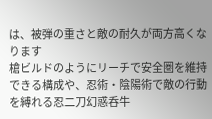は、被弾の重さと敵の耐久が両方高くなります
槍ビルドのようにリーチで安全圏を維持できる構成や、忍術・陰陽術で敵の行動を縛れる忍二刀幻惑呑牛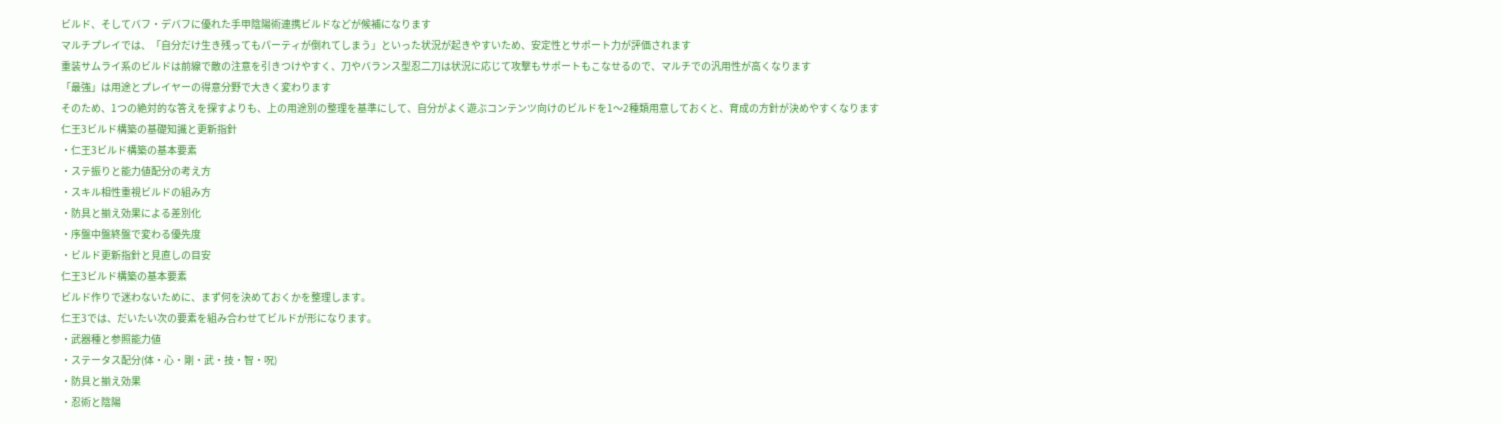ビルド、そしてバフ・デバフに優れた手甲陰陽術連携ビルドなどが候補になります
マルチプレイでは、「自分だけ生き残ってもパーティが倒れてしまう」といった状況が起きやすいため、安定性とサポート力が評価されます
重装サムライ系のビルドは前線で敵の注意を引きつけやすく、刀やバランス型忍二刀は状況に応じて攻撃もサポートもこなせるので、マルチでの汎用性が高くなります
「最強」は用途とプレイヤーの得意分野で大きく変わります
そのため、1つの絶対的な答えを探すよりも、上の用途別の整理を基準にして、自分がよく遊ぶコンテンツ向けのビルドを1〜2種類用意しておくと、育成の方針が決めやすくなります
仁王3ビルド構築の基礎知識と更新指針
・仁王3ビルド構築の基本要素
・ステ振りと能力値配分の考え方
・スキル相性重視ビルドの組み方
・防具と揃え効果による差別化
・序盤中盤終盤で変わる優先度
・ビルド更新指針と見直しの目安
仁王3ビルド構築の基本要素
ビルド作りで迷わないために、まず何を決めておくかを整理します。
仁王3では、だいたい次の要素を組み合わせてビルドが形になります。
・武器種と参照能力値
・ステータス配分(体・心・剛・武・技・智・呪)
・防具と揃え効果
・忍術と陰陽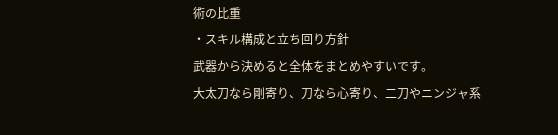術の比重
・スキル構成と立ち回り方針
武器から決めると全体をまとめやすいです。
大太刀なら剛寄り、刀なら心寄り、二刀やニンジャ系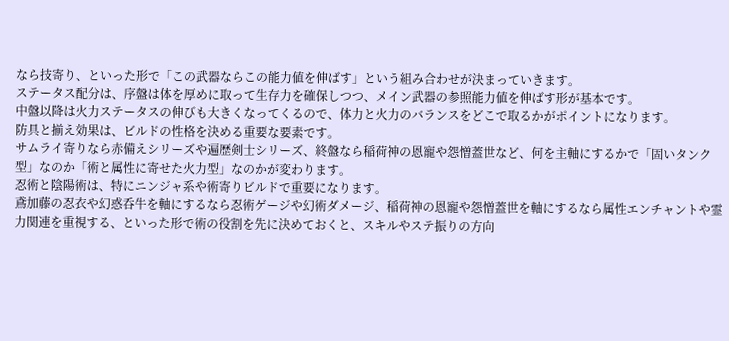なら技寄り、といった形で「この武器ならこの能力値を伸ばす」という組み合わせが決まっていきます。
ステータス配分は、序盤は体を厚めに取って生存力を確保しつつ、メイン武器の参照能力値を伸ばす形が基本です。
中盤以降は火力ステータスの伸びも大きくなってくるので、体力と火力のバランスをどこで取るかがポイントになります。
防具と揃え効果は、ビルドの性格を決める重要な要素です。
サムライ寄りなら赤備えシリーズや遍歴剣士シリーズ、終盤なら稲荷神の恩寵や怨憎蓋世など、何を主軸にするかで「固いタンク型」なのか「術と属性に寄せた火力型」なのかが変わります。
忍術と陰陽術は、特にニンジャ系や術寄りビルドで重要になります。
鳶加藤の忍衣や幻惑呑牛を軸にするなら忍術ゲージや幻術ダメージ、稲荷神の恩寵や怨憎蓋世を軸にするなら属性エンチャントや霊力関連を重視する、といった形で術の役割を先に決めておくと、スキルやステ振りの方向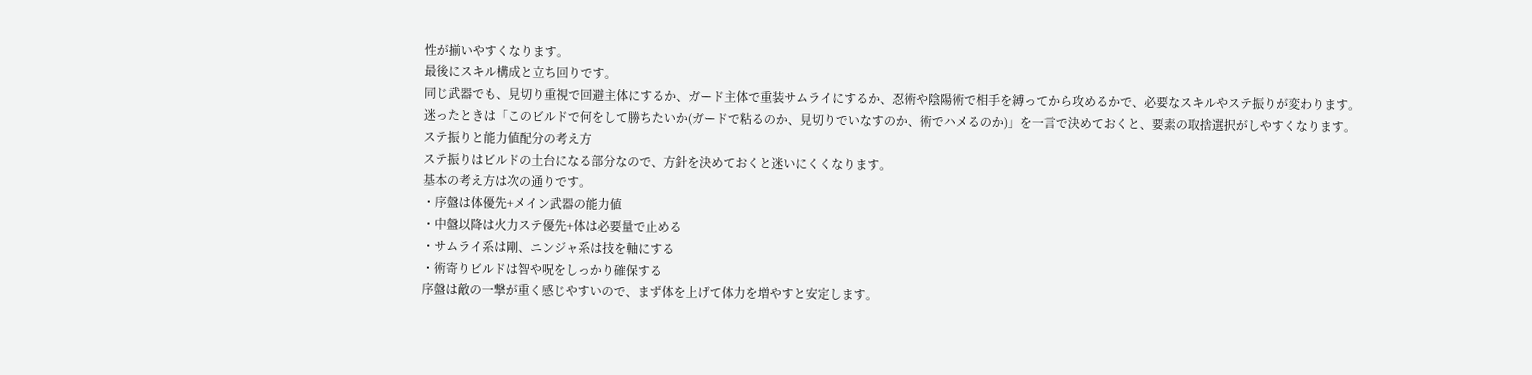性が揃いやすくなります。
最後にスキル構成と立ち回りです。
同じ武器でも、見切り重視で回避主体にするか、ガード主体で重装サムライにするか、忍術や陰陽術で相手を縛ってから攻めるかで、必要なスキルやステ振りが変わります。
迷ったときは「このビルドで何をして勝ちたいか(ガードで粘るのか、見切りでいなすのか、術でハメるのか)」を一言で決めておくと、要素の取捨選択がしやすくなります。
ステ振りと能力値配分の考え方
ステ振りはビルドの土台になる部分なので、方針を決めておくと迷いにくくなります。
基本の考え方は次の通りです。
・序盤は体優先+メイン武器の能力値
・中盤以降は火力ステ優先+体は必要量で止める
・サムライ系は剛、ニンジャ系は技を軸にする
・術寄りビルドは智や呪をしっかり確保する
序盤は敵の一撃が重く感じやすいので、まず体を上げて体力を増やすと安定します。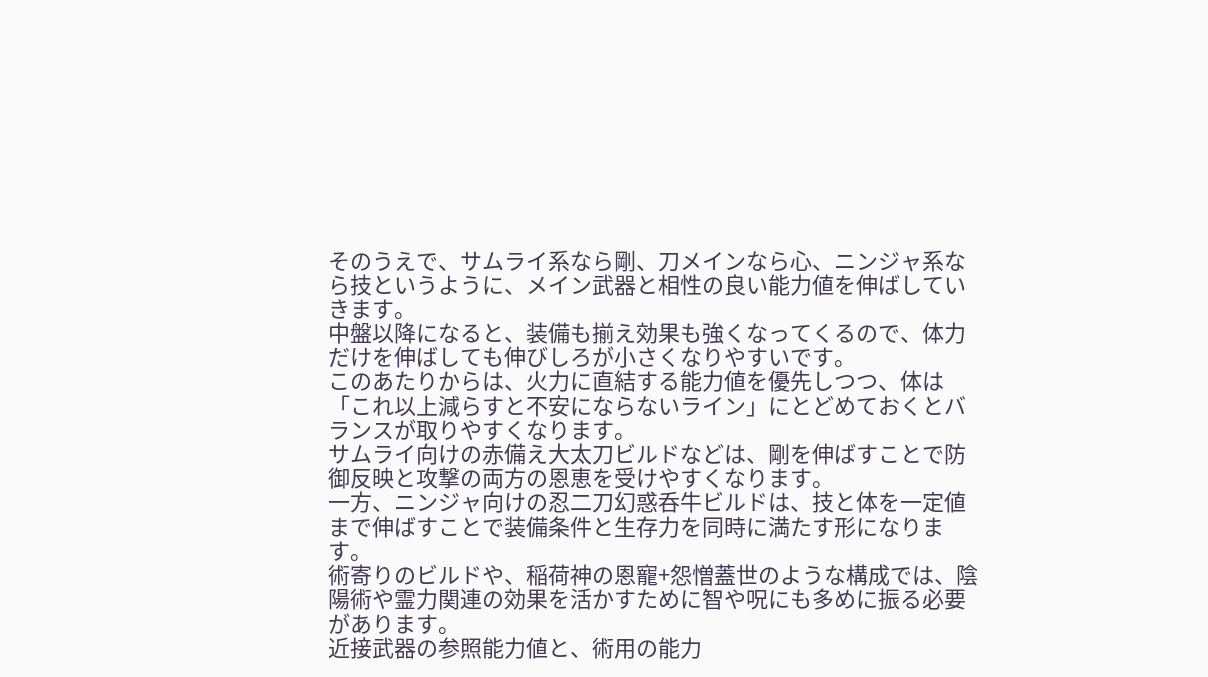そのうえで、サムライ系なら剛、刀メインなら心、ニンジャ系なら技というように、メイン武器と相性の良い能力値を伸ばしていきます。
中盤以降になると、装備も揃え効果も強くなってくるので、体力だけを伸ばしても伸びしろが小さくなりやすいです。
このあたりからは、火力に直結する能力値を優先しつつ、体は「これ以上減らすと不安にならないライン」にとどめておくとバランスが取りやすくなります。
サムライ向けの赤備え大太刀ビルドなどは、剛を伸ばすことで防御反映と攻撃の両方の恩恵を受けやすくなります。
一方、ニンジャ向けの忍二刀幻惑呑牛ビルドは、技と体を一定値まで伸ばすことで装備条件と生存力を同時に満たす形になります。
術寄りのビルドや、稲荷神の恩寵+怨憎蓋世のような構成では、陰陽術や霊力関連の効果を活かすために智や呪にも多めに振る必要があります。
近接武器の参照能力値と、術用の能力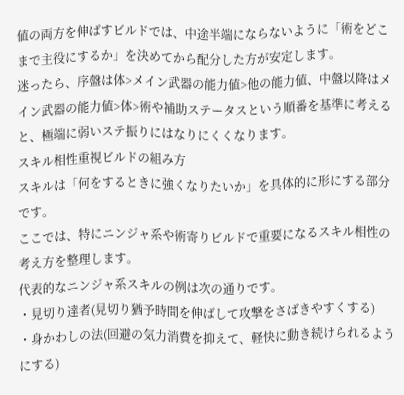値の両方を伸ばすビルドでは、中途半端にならないように「術をどこまで主役にするか」を決めてから配分した方が安定します。
迷ったら、序盤は体>メイン武器の能力値>他の能力値、中盤以降はメイン武器の能力値>体>術や補助ステータスという順番を基準に考えると、極端に弱いステ振りにはなりにくくなります。
スキル相性重視ビルドの組み方
スキルは「何をするときに強くなりたいか」を具体的に形にする部分です。
ここでは、特にニンジャ系や術寄りビルドで重要になるスキル相性の考え方を整理します。
代表的なニンジャ系スキルの例は次の通りです。
・見切り達者(見切り猶予時間を伸ばして攻撃をさばきやすくする)
・身かわしの法(回避の気力消費を抑えて、軽快に動き続けられるようにする)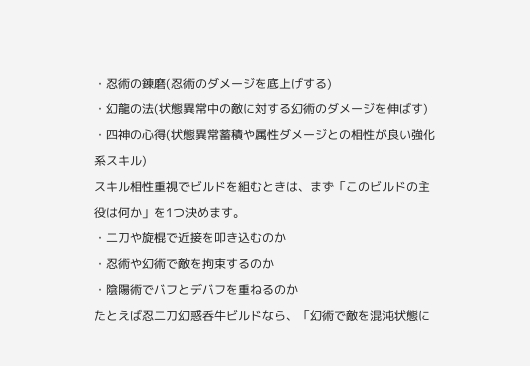・忍術の錬磨(忍術のダメージを底上げする)
・幻龍の法(状態異常中の敵に対する幻術のダメージを伸ばす)
・四神の心得(状態異常蓄積や属性ダメージとの相性が良い強化系スキル)
スキル相性重視でビルドを組むときは、まず「このビルドの主役は何か」を1つ決めます。
・二刀や旋棍で近接を叩き込むのか
・忍術や幻術で敵を拘束するのか
・陰陽術でバフとデバフを重ねるのか
たとえば忍二刀幻惑呑牛ビルドなら、「幻術で敵を混沌状態に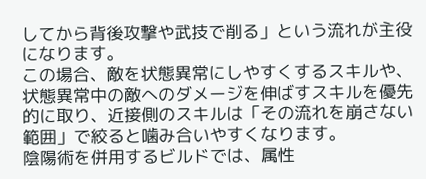してから背後攻撃や武技で削る」という流れが主役になります。
この場合、敵を状態異常にしやすくするスキルや、状態異常中の敵へのダメージを伸ばすスキルを優先的に取り、近接側のスキルは「その流れを崩さない範囲」で絞ると噛み合いやすくなります。
陰陽術を併用するビルドでは、属性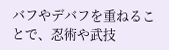バフやデバフを重ねることで、忍術や武技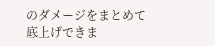のダメージをまとめて底上げできま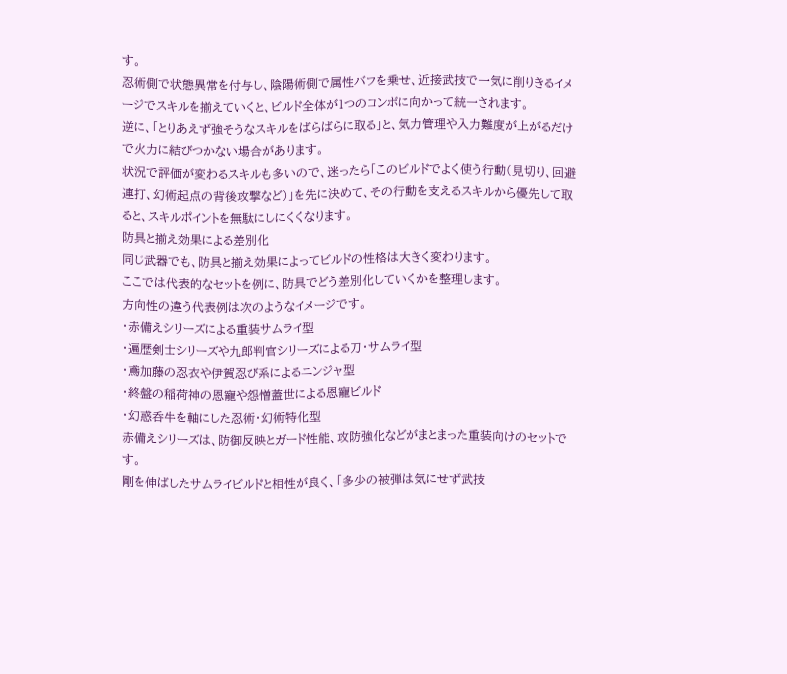す。
忍術側で状態異常を付与し、陰陽術側で属性バフを乗せ、近接武技で一気に削りきるイメージでスキルを揃えていくと、ビルド全体が1つのコンボに向かって統一されます。
逆に、「とりあえず強そうなスキルをばらばらに取る」と、気力管理や入力難度が上がるだけで火力に結びつかない場合があります。
状況で評価が変わるスキルも多いので、迷ったら「このビルドでよく使う行動(見切り、回避連打、幻術起点の背後攻撃など)」を先に決めて、その行動を支えるスキルから優先して取ると、スキルポイントを無駄にしにくくなります。
防具と揃え効果による差別化
同じ武器でも、防具と揃え効果によってビルドの性格は大きく変わります。
ここでは代表的なセットを例に、防具でどう差別化していくかを整理します。
方向性の違う代表例は次のようなイメージです。
・赤備えシリーズによる重装サムライ型
・遍歴剣士シリーズや九郎判官シリーズによる刀・サムライ型
・鳶加藤の忍衣や伊賀忍び系によるニンジャ型
・終盤の稲荷神の恩寵や怨憎蓋世による恩寵ビルド
・幻惑呑牛を軸にした忍術・幻術特化型
赤備えシリーズは、防御反映とガード性能、攻防強化などがまとまった重装向けのセットです。
剛を伸ばしたサムライビルドと相性が良く、「多少の被弾は気にせず武技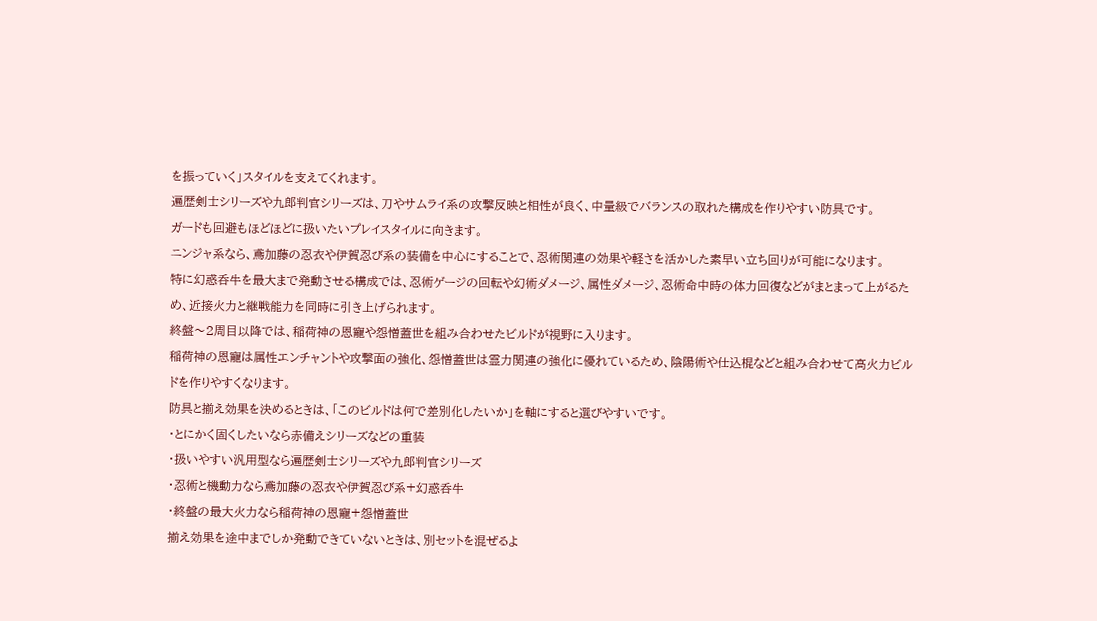を振っていく」スタイルを支えてくれます。
遍歴剣士シリーズや九郎判官シリーズは、刀やサムライ系の攻撃反映と相性が良く、中量級でバランスの取れた構成を作りやすい防具です。
ガードも回避もほどほどに扱いたいプレイスタイルに向きます。
ニンジャ系なら、鳶加藤の忍衣や伊賀忍び系の装備を中心にすることで、忍術関連の効果や軽さを活かした素早い立ち回りが可能になります。
特に幻惑呑牛を最大まで発動させる構成では、忍術ゲージの回転や幻術ダメージ、属性ダメージ、忍術命中時の体力回復などがまとまって上がるため、近接火力と継戦能力を同時に引き上げられます。
終盤〜2周目以降では、稲荷神の恩寵や怨憎蓋世を組み合わせたビルドが視野に入ります。
稲荷神の恩寵は属性エンチャントや攻撃面の強化、怨憎蓋世は霊力関連の強化に優れているため、陰陽術や仕込棍などと組み合わせて高火力ビルドを作りやすくなります。
防具と揃え効果を決めるときは、「このビルドは何で差別化したいか」を軸にすると選びやすいです。
・とにかく固くしたいなら赤備えシリーズなどの重装
・扱いやすい汎用型なら遍歴剣士シリーズや九郎判官シリーズ
・忍術と機動力なら鳶加藤の忍衣や伊賀忍び系+幻惑呑牛
・終盤の最大火力なら稲荷神の恩寵+怨憎蓋世
揃え効果を途中までしか発動できていないときは、別セットを混ぜるよ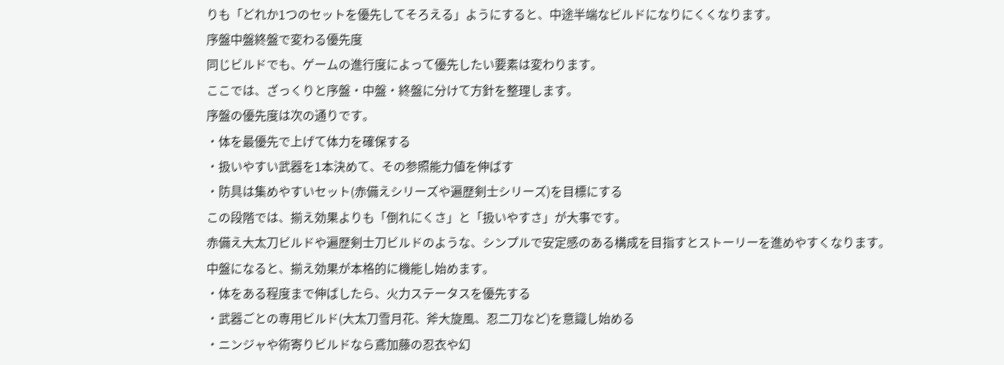りも「どれか1つのセットを優先してそろえる」ようにすると、中途半端なビルドになりにくくなります。
序盤中盤終盤で変わる優先度
同じビルドでも、ゲームの進行度によって優先したい要素は変わります。
ここでは、ざっくりと序盤・中盤・終盤に分けて方針を整理します。
序盤の優先度は次の通りです。
・体を最優先で上げて体力を確保する
・扱いやすい武器を1本決めて、その参照能力値を伸ばす
・防具は集めやすいセット(赤備えシリーズや遍歴剣士シリーズ)を目標にする
この段階では、揃え効果よりも「倒れにくさ」と「扱いやすさ」が大事です。
赤備え大太刀ビルドや遍歴剣士刀ビルドのような、シンプルで安定感のある構成を目指すとストーリーを進めやすくなります。
中盤になると、揃え効果が本格的に機能し始めます。
・体をある程度まで伸ばしたら、火力ステータスを優先する
・武器ごとの専用ビルド(大太刀雪月花、斧大旋風、忍二刀など)を意識し始める
・ニンジャや術寄りビルドなら鳶加藤の忍衣や幻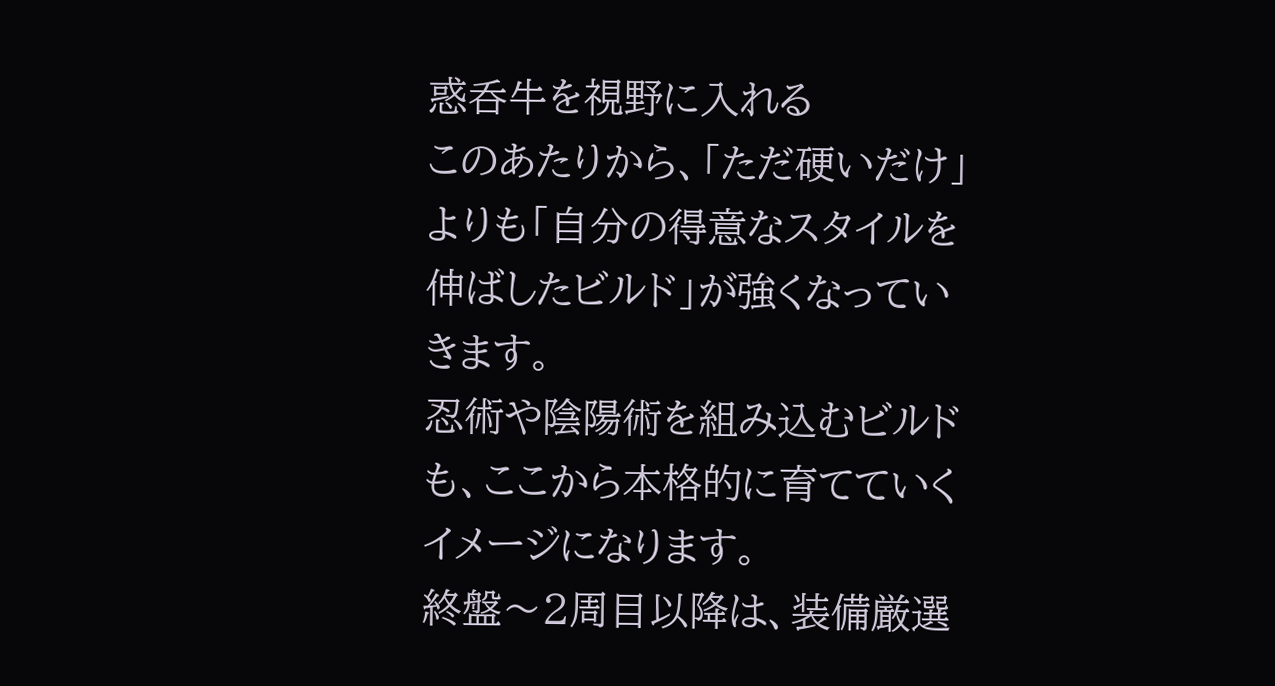惑呑牛を視野に入れる
このあたりから、「ただ硬いだけ」よりも「自分の得意なスタイルを伸ばしたビルド」が強くなっていきます。
忍術や陰陽術を組み込むビルドも、ここから本格的に育てていくイメージになります。
終盤〜2周目以降は、装備厳選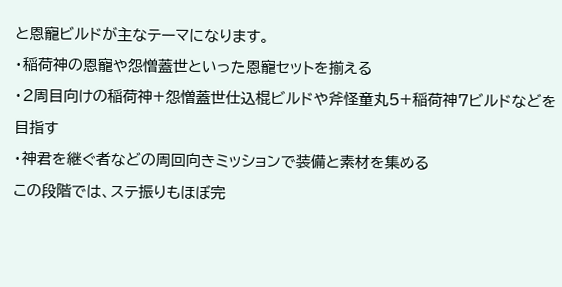と恩寵ビルドが主なテーマになります。
・稲荷神の恩寵や怨憎蓋世といった恩寵セットを揃える
・2周目向けの稲荷神+怨憎蓋世仕込棍ビルドや斧怪童丸5+稲荷神7ビルドなどを目指す
・神君を継ぐ者などの周回向きミッションで装備と素材を集める
この段階では、ステ振りもほぼ完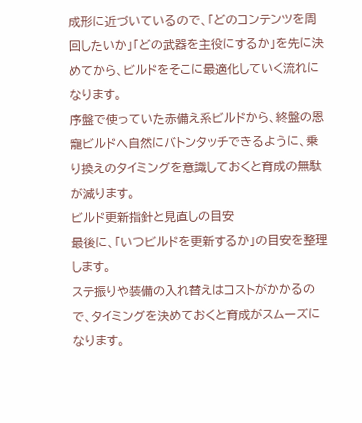成形に近づいているので、「どのコンテンツを周回したいか」「どの武器を主役にするか」を先に決めてから、ビルドをそこに最適化していく流れになります。
序盤で使っていた赤備え系ビルドから、終盤の恩寵ビルドへ自然にバトンタッチできるように、乗り換えのタイミングを意識しておくと育成の無駄が減ります。
ビルド更新指針と見直しの目安
最後に、「いつビルドを更新するか」の目安を整理します。
ステ振りや装備の入れ替えはコストがかかるので、タイミングを決めておくと育成がスムーズになります。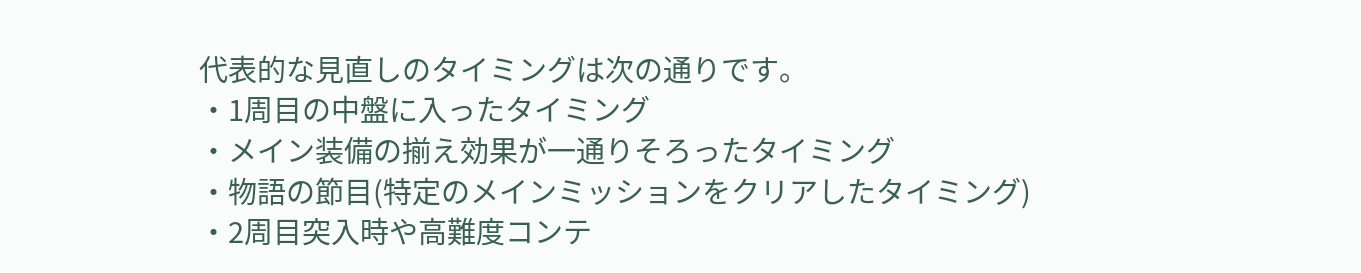代表的な見直しのタイミングは次の通りです。
・1周目の中盤に入ったタイミング
・メイン装備の揃え効果が一通りそろったタイミング
・物語の節目(特定のメインミッションをクリアしたタイミング)
・2周目突入時や高難度コンテ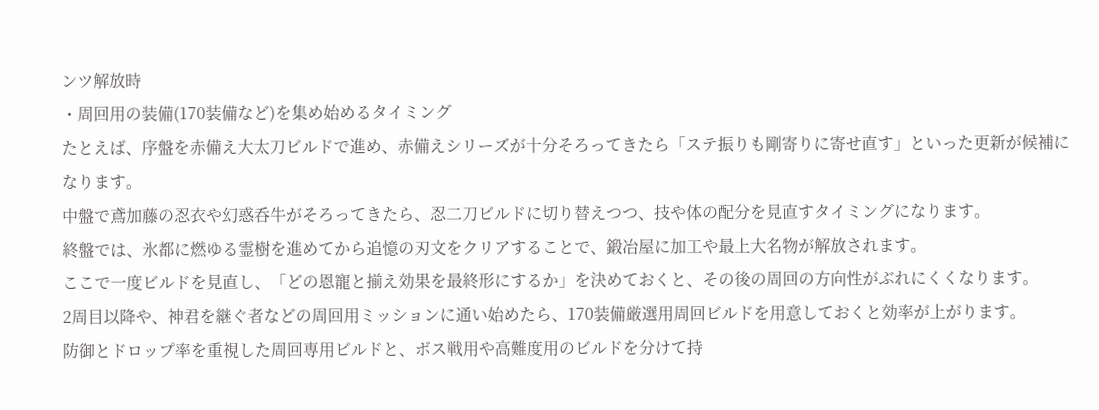ンツ解放時
・周回用の装備(170装備など)を集め始めるタイミング
たとえば、序盤を赤備え大太刀ビルドで進め、赤備えシリーズが十分そろってきたら「ステ振りも剛寄りに寄せ直す」といった更新が候補になります。
中盤で鳶加藤の忍衣や幻惑呑牛がそろってきたら、忍二刀ビルドに切り替えつつ、技や体の配分を見直すタイミングになります。
終盤では、氷都に燃ゆる霊樹を進めてから追憶の刃文をクリアすることで、鍛冶屋に加工や最上大名物が解放されます。
ここで一度ビルドを見直し、「どの恩寵と揃え効果を最終形にするか」を決めておくと、その後の周回の方向性がぶれにくくなります。
2周目以降や、神君を継ぐ者などの周回用ミッションに通い始めたら、170装備厳選用周回ビルドを用意しておくと効率が上がります。
防御とドロップ率を重視した周回専用ビルドと、ボス戦用や高難度用のビルドを分けて持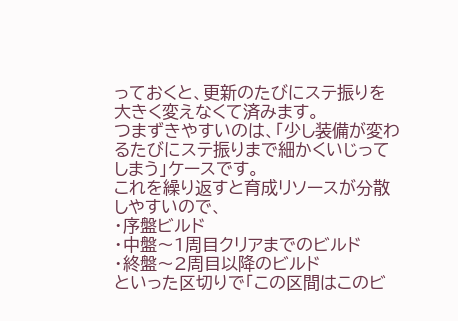っておくと、更新のたびにステ振りを大きく変えなくて済みます。
つまずきやすいのは、「少し装備が変わるたびにステ振りまで細かくいじってしまう」ケースです。
これを繰り返すと育成リソースが分散しやすいので、
・序盤ビルド
・中盤〜1周目クリアまでのビルド
・終盤〜2周目以降のビルド
といった区切りで「この区間はこのビ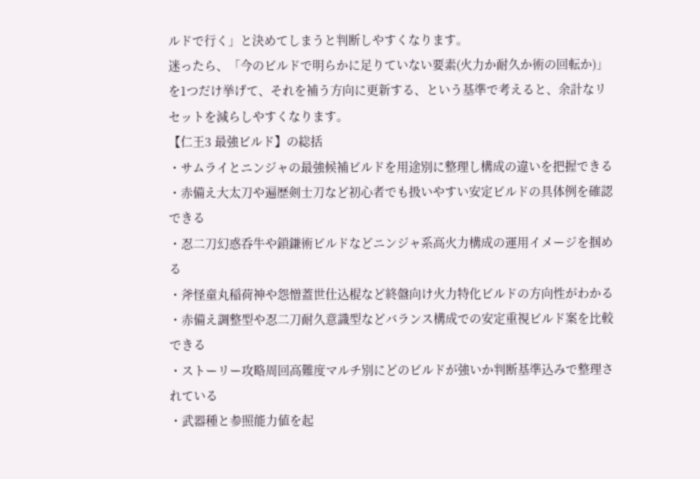ルドで行く」と決めてしまうと判断しやすくなります。
迷ったら、「今のビルドで明らかに足りていない要素(火力か耐久か術の回転か)」を1つだけ挙げて、それを補う方向に更新する、という基準で考えると、余計なリセットを減らしやすくなります。
【仁王3 最強ビルド】の総括
・サムライとニンジャの最強候補ビルドを用途別に整理し構成の違いを把握できる
・赤備え大太刀や遍歴剣士刀など初心者でも扱いやすい安定ビルドの具体例を確認できる
・忍二刀幻惑呑牛や鎖鎌術ビルドなどニンジャ系高火力構成の運用イメージを掴める
・斧怪童丸稲荷神や怨憎蓋世仕込棍など終盤向け火力特化ビルドの方向性がわかる
・赤備え調整型や忍二刀耐久意識型などバランス構成での安定重視ビルド案を比較できる
・ストーリー攻略周回高難度マルチ別にどのビルドが強いか判断基準込みで整理されている
・武器種と参照能力値を起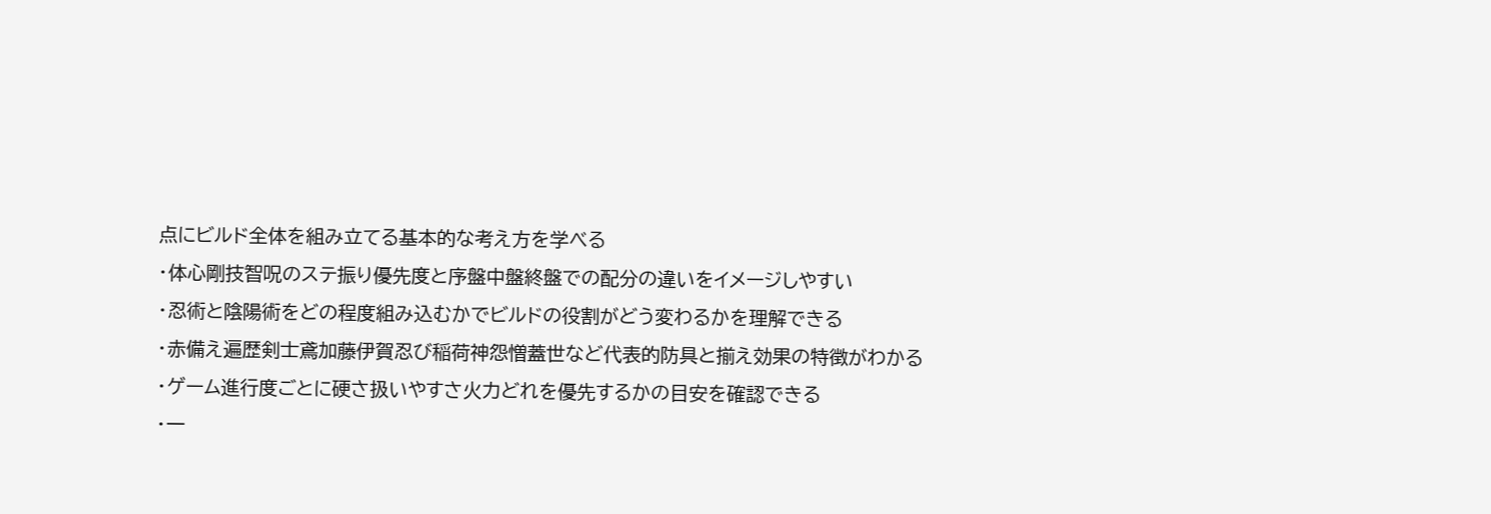点にビルド全体を組み立てる基本的な考え方を学べる
・体心剛技智呪のステ振り優先度と序盤中盤終盤での配分の違いをイメージしやすい
・忍術と陰陽術をどの程度組み込むかでビルドの役割がどう変わるかを理解できる
・赤備え遍歴剣士鳶加藤伊賀忍び稲荷神怨憎蓋世など代表的防具と揃え効果の特徴がわかる
・ゲーム進行度ごとに硬さ扱いやすさ火力どれを優先するかの目安を確認できる
・一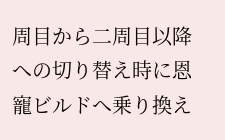周目から二周目以降への切り替え時に恩寵ビルドへ乗り換え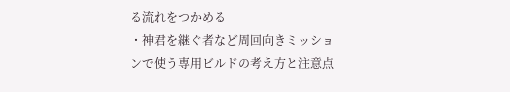る流れをつかめる
・神君を継ぐ者など周回向きミッションで使う専用ビルドの考え方と注意点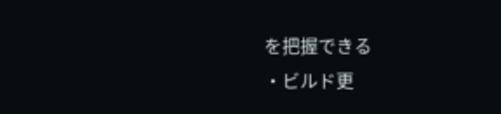を把握できる
・ビルド更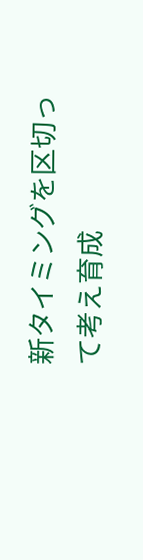新タイミングを区切って考え育成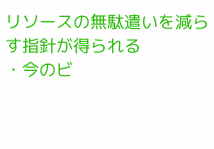リソースの無駄遣いを減らす指針が得られる
・今のビ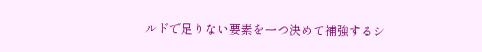ルドで足りない要素を一つ決めて補強するシ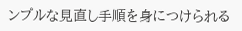ンプルな見直し手順を身につけられる